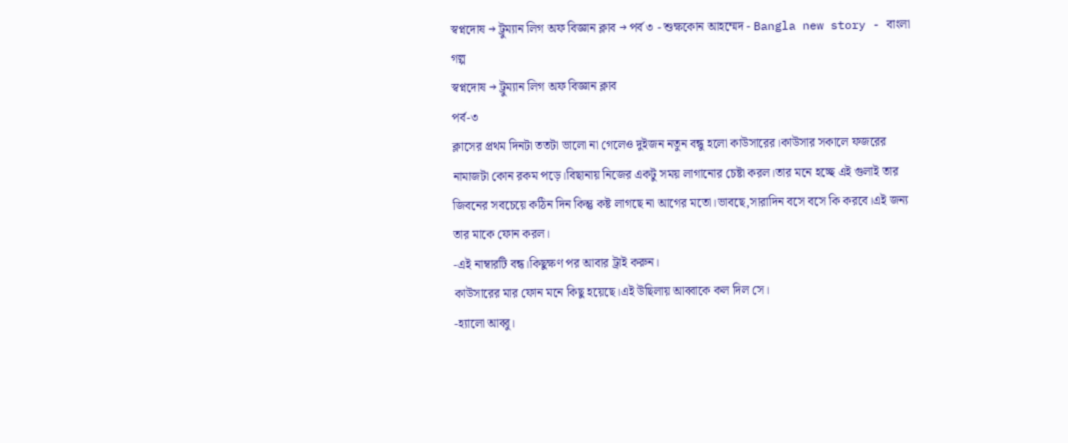স্বপ্নদোষ → ট্রুম্যান লিগ অফ বিজ্ঞান ক্লাব → পর্ব ৩ - শুক্ষকোন আহম্মেদ - Bangla new story - বাংলা গল্প
স্বপ্নদোষ → ট্রুম্যান লিগ অফ বিজ্ঞান ক্লাব
পর্ব-৩
ক্লাসের প্রথম দিনটা ততটা ভালো না গেলেও দুইজন নতুন বন্ধু হলো কাউসারের।কাউসার সকালে ফজরের নামাজটা কোন রকম পড়ে।বিছানায় নিজের একটু সময় লাগানোর চেষ্টা করল।তার মনে হচ্ছে এই গুলাই তার জিবনের সবচেয়ে কঠিন দিন কিন্তু কষ্ট লাগছে না আগের মতো।ভাবছে,সারাদিন বসে বসে কি করবে।এই জন্য তার মাকে ফোন করল।
-এই নাম্বারটি বন্ধ।কিছুক্ষণ পর আবার ট্রাই করুন।
কাউসারের মার ফোন মনে কিছু হয়েছে।এই উছিলায় আব্বাকে কল দিল সে।
-হ্যালো আব্বু।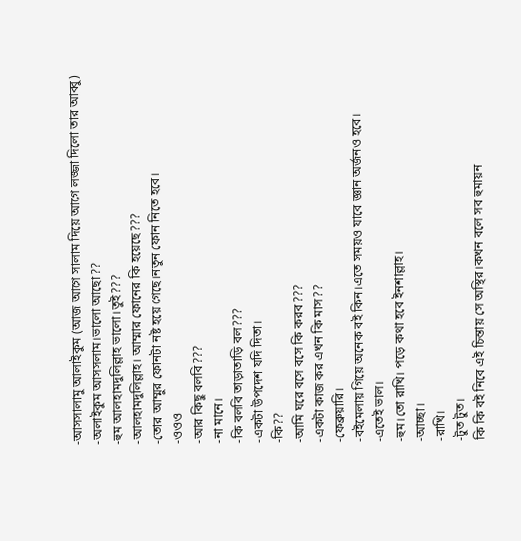-আসসালামু আলাইকুম (আজ আগে সালাম দিয়ে আগে লজ্জা দিলো তার আব্বু)
-অলাইকুম আসসলাম।ভালো আছো??
-হুম আলহামদুলিল্লাহ ভালো।তুই???
-আলহামদুলিল্লাহ। আম্মার ফোনের কি হয়েছে???
-তোর আম্মুর ফোনটা নষ্ট হয়ে গেছে।নতুন ফোন নিতে হবে।
-ওওও
-আর কিছু বলবি???
-না মানে।
-কি বলবি তাড়াতাড়ি বল???
-একটা উপদেশ যদি দিতা।
-কি??
-আমি ঘরে বসে বসে কি করব???
-একটা কাজ কর এখন কি মাস??
-ফেব্রুয়ারি।
-বইমেলায় গিয়ে অনেক বই কিন।এতে সময়ও যাবে জ্ঞান অর্জনও হবে।
-এতেই ভাল।
-হুম।তো রাখি। পড়ে কথা হবে ইনশাল্লাহ।
-আচ্ছা।
-রাখি।
-টুত টুত।
কি কি বই নিবে এই চিন্তায় সে অস্থির।কখন বলে সব হুমায়ন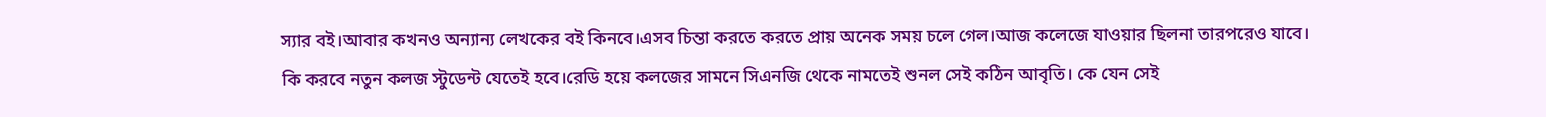স্যার বই।আবার কখনও অন্যান্য লেখকের বই কিনবে।এসব চিন্তা করতে করতে প্রায় অনেক সময় চলে গেল।আজ কলেজে যাওয়ার ছিলনা তারপরেও যাবে।
কি করবে নতুন কলজ স্টুডেন্ট যেতেই হবে।রেডি হয়ে কলজের সামনে সিএনজি থেকে নামতেই শুনল সেই কঠিন আবৃতি। কে যেন সেই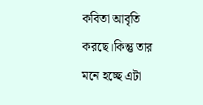কবিতা আবৃতি করছে।কিন্তু তার মনে হচ্ছে এটা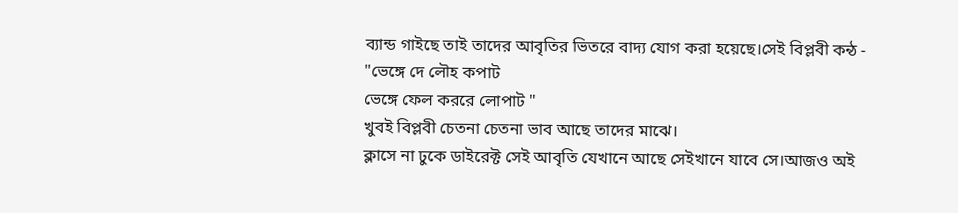ব্যান্ড গাইছে তাই তাদের আবৃতির ভিতরে বাদ্য যোগ করা হয়েছে।সেই বিপ্লবী কন্ঠ -
"ভেঙ্গে দে লৌহ কপাট
ভেঙ্গে ফেল কররে লোপাট "
খুবই বিপ্লবী চেতনা চেতনা ভাব আছে তাদের মাঝে।
ক্লাসে না ঢুকে ডাইরেক্ট সেই আবৃতি যেখানে আছে সেইখানে যাবে সে।আজও অই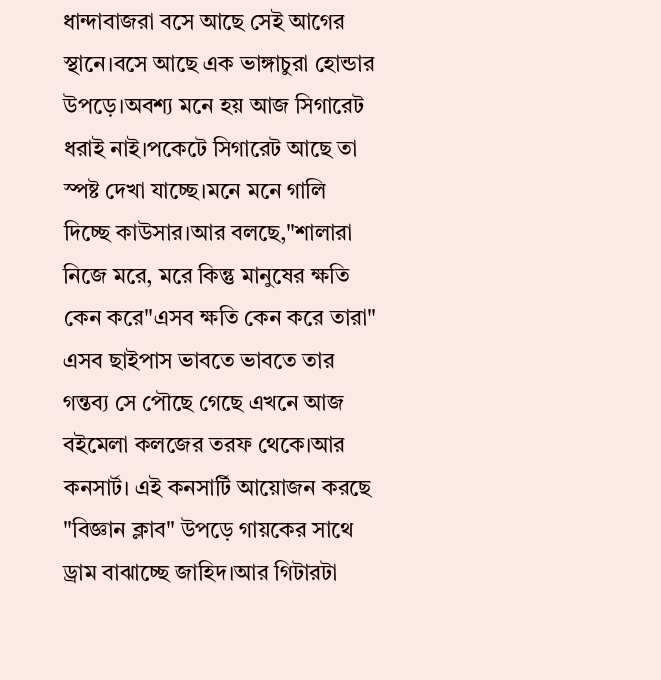ধান্দাবাজরা বসে আছে সেই আগের স্থানে।বসে আছে এক ভাঙ্গাচুরা হোন্ডার উপড়ে।অবশ্য মনে হয় আজ সিগারেট ধরাই নাই।পকেটে সিগারেট আছে তা স্পষ্ট দেখা যাচ্ছে।মনে মনে গালি দিচ্ছে কাউসার।আর বলছে,"শালারা নিজে মরে, মরে কিন্তু মানুষের ক্ষতি কেন করে"এসব ক্ষতি কেন করে তারা" এসব ছাইপাস ভাবতে ভাবতে তার গন্তব্য সে পৌছে গেছে এখনে আজ বইমেলা কলজের তরফ থেকে।আর কনসার্ট। এই কনসার্টি আয়োজন করছে
"বিজ্ঞান ক্লাব" উপড়ে গায়কের সাথে ড্রাম বাঝাচ্ছে জাহিদ।আর গিটারটা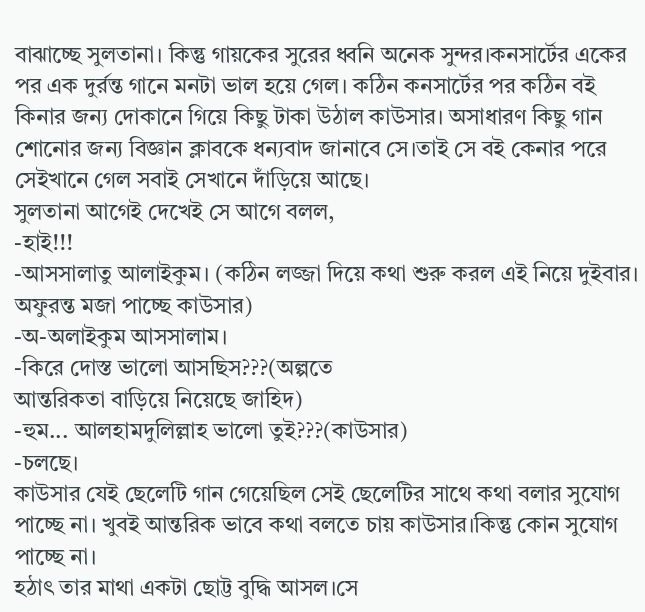বাঝাচ্ছে সুলতানা। কিন্তু গায়কের সুরের ধ্বনি অনেক সুন্দর।কনসার্টের একের পর এক দুর্রন্ত গানে মনটা ভাল হয়ে গেল। কঠিন কনসার্টের পর কঠিন বই কিনার জন্য দোকানে গিয়ে কিছু টাকা উঠাল কাউসার। অসাধারণ কিছু গান শোনোর জন্য বিজ্ঞান ক্লাবকে ধন্যবাদ জানাবে সে।তাই সে বই কেনার পরে সেইখানে গেল সবাই সেখানে দাঁড়িয়ে আছে।
সুলতানা আগেই দেখেই সে আগে বলল,
-হাই!!!
-আসসালাতু আলাইকুম। (কঠিন লজ্জা দিয়ে কথা শুরু করল এই নিয়ে দুইবার। অফুরন্ত মজা পাচ্ছে কাউসার)
-অ-অলাইকুম আসসালাম।
-কিরে দোস্ত ভালো আসছিস???(অল্পতে
আন্তরিকতা বাড়িয়ে নিয়েছে জাহিদ)
-হুম... আলহামদুলিল্লাহ ভালো তুই???(কাউসার)
-চলছে।
কাউসার যেই ছেলেটি গান গেয়েছিল সেই ছেলেটির সাথে কথা বলার সুযোগ পাচ্ছে না। খুবই আন্তরিক ভাবে কথা বলতে চায় কাউসার।কিন্তু কোন সুযোগ পাচ্ছে না।
হঠাৎ তার মাথা একটা ছোট্ট বুদ্ধি আসল।সে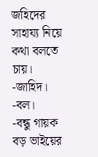জহিদের সাহায্য নিয়ে কথা বলতে চায়।
-জাহিদ।
-বল।
-বন্ধু গায়ক বড় ভাইয়ের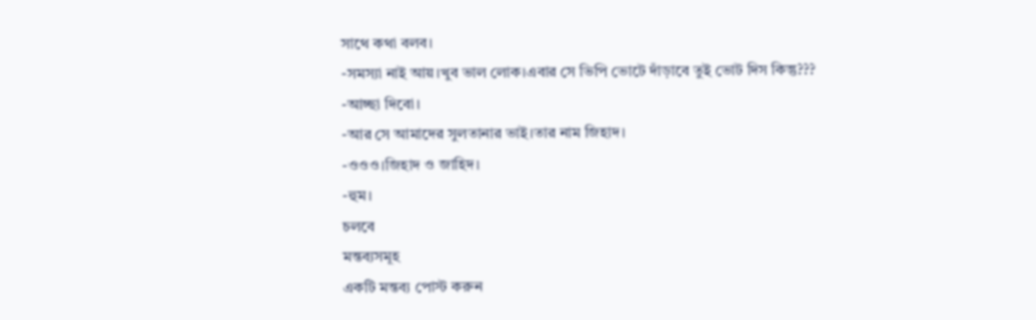সাথে কথা বলব।
-সমস্যা নাই আয়।খুব ভাল লোক।এবার সে ভিপি ভোটে দাঁড়াবে তুই ভোট দিস কিন্তু???
-আচ্ছা দিবো।
-আর সে আমাদের সুলতানার ভাই।তার নাম জিহাদ।
-ওওও।জিহাদ ও জাহিদ।
-হুম।
চলবে
মন্তব্যসমূহ
একটি মন্তব্য পোস্ট করুন